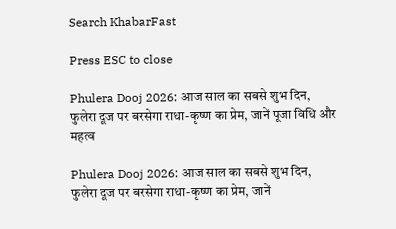Search KhabarFast

Press ESC to close

Phulera Dooj 2026: आज साल का सबसे शुभ दिन, फुलेरा दूज पर बरसेगा राधा-कृष्ण का प्रेम, जानें पूजा विधि और महत्व

Phulera Dooj 2026: आज साल का सबसे शुभ दिन, फुलेरा दूज पर बरसेगा राधा-कृष्ण का प्रेम, जानें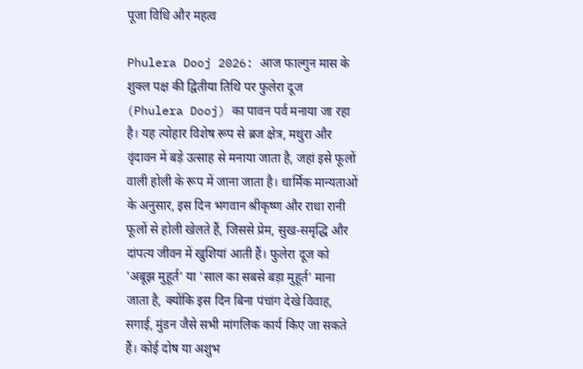पूजा विधि और महत्व

Phulera Dooj 2026: आज फाल्गुन मास के शुक्ल पक्ष की द्वितीया तिथि पर फुलेरा दूज (Phulera Dooj) का पावन पर्व मनाया जा रहा है। यह त्योहार विशेष रूप से ब्रज क्षेत्र, मथुरा और वृंदावन में बड़े उत्साह से मनाया जाता है, जहां इसे फूलों वाली होली के रूप में जाना जाता है। धार्मिक मान्यताओं के अनुसार, इस दिन भगवान श्रीकृष्ण और राधा रानी फूलों से होली खेलते हैं, जिससे प्रेम, सुख-समृद्धि और दांपत्य जीवन में खुशियां आती हैं। फुलेरा दूज को 'अबूझ मुहूर्त' या 'साल का सबसे बड़ा मुहूर्त' माना जाता है, क्योंकि इस दिन बिना पंचांग देखे विवाह, सगाई, मुंडन जैसे सभी मांगलिक कार्य किए जा सकते हैं। कोई दोष या अशुभ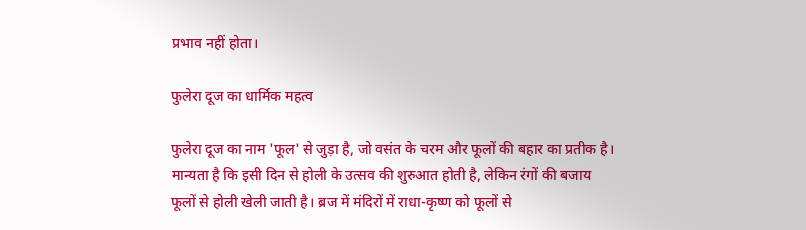प्रभाव नहीं होता।

फुलेरा दूज का धार्मिक महत्व

फुलेरा दूज का नाम 'फूल' से जुड़ा है, जो वसंत के चरम और फूलों की बहार का प्रतीक है। मान्यता है कि इसी दिन से होली के उत्सव की शुरुआत होती है, लेकिन रंगों की बजाय फूलों से होली खेली जाती है। ब्रज में मंदिरों में राधा-कृष्ण को फूलों से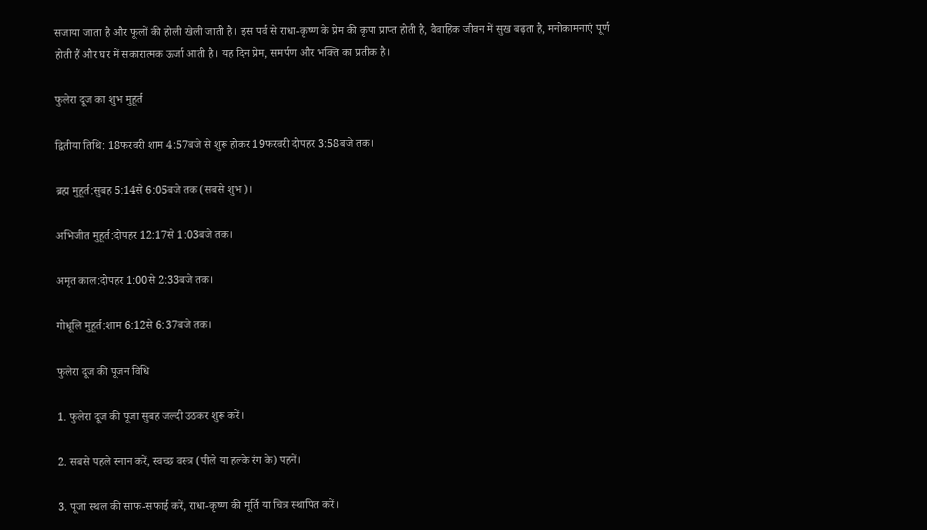सजाया जाता है और फूलों की होली खेली जाती है। इस पर्व से राधा-कृष्ण के प्रेम की कृपा प्राप्त होती है, वैवाहिक जीवन में सुख बढ़ता है, मनोकामनाएं पूर्ण होती हैं और घर में सकारात्मक ऊर्जा आती है। यह दिन प्रेम, समर्पण और भक्ति का प्रतीक है।

फुलेरा दूज का शुभ मुहूर्त

द्वितीया तिथि: 18फरवरी शाम 4:57बजे से शुरू होकर 19फरवरी दोपहर 3:58बजे तक।

ब्रह्म मुहूर्त:सुबह 5:14से 6:05बजे तक (सबसे शुभ)।

अभिजीत मुहूर्त:दोपहर 12:17से 1:03बजे तक।

अमृत काल:दोपहर 1:00से 2:33बजे तक।

गोधूलि मुहूर्त:शाम 6:12से 6:37बजे तक।

फुलेरा दूज की पूजन विधि

1. फुलेरा दूज की पूजा सुबह जल्दी उठकर शुरू करें।

2. सबसे पहले स्नान करें, स्वच्छ वस्त्र (पीले या हल्के रंग के) पहनें।

3. पूजा स्थल की साफ-सफाई करें, राधा-कृष्ण की मूर्ति या चित्र स्थापित करें।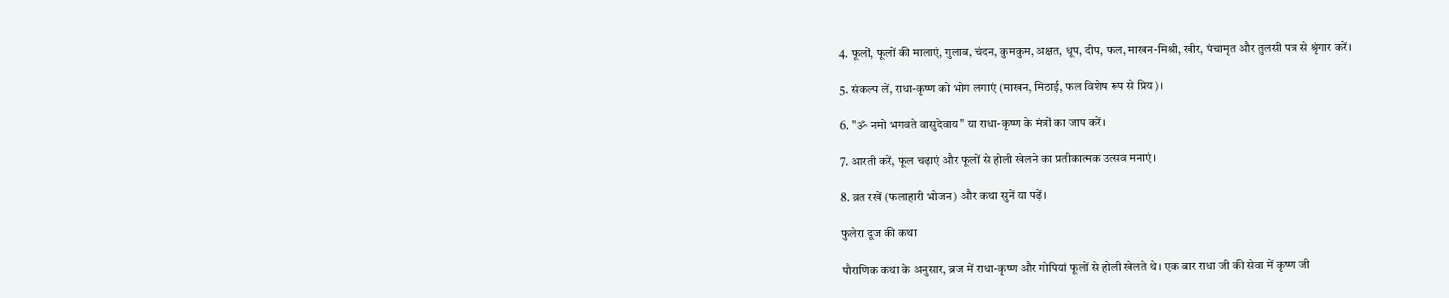4. फूलों, फूलों की मालाएं, गुलाब, चंदन, कुमकुम, अक्षत, धूप, दीप, फल, माखन-मिश्री, खीर, पंचामृत और तुलसी पत्र से श्रृंगार करें।

5. संकल्प लें, राधा-कृष्ण को भोग लगाएं (माखन, मिठाई, फल विशेष रूप से प्रिय)।

6. "ॐ नमो भगवते वासुदेवाय" या राधा-कृष्ण के मंत्रों का जाप करें।

7. आरती करें, फूल चढ़ाएं और फूलों से होली खेलने का प्रतीकात्मक उत्सव मनाएं।

8. व्रत रखें (फलाहारी भोजन) और कथा सुनें या पढ़ें।

फुलेरा दूज की कथा

पौराणिक कथा के अनुसार, ब्रज में राधा-कृष्ण और गोपियां फूलों से होली खेलते थे। एक बार राधा जी की सेवा में कृष्ण जी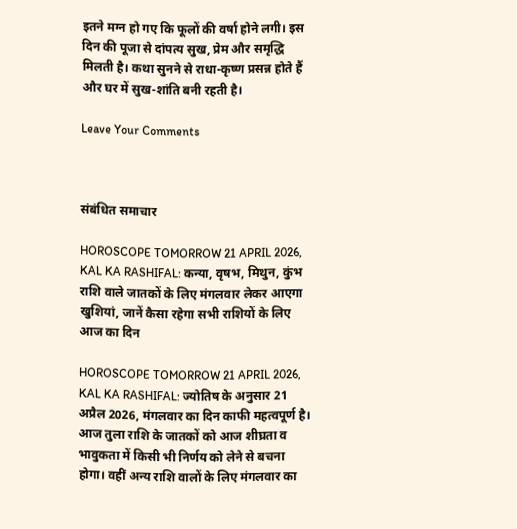इतने मग्न हो गए कि फूलों की वर्षा होने लगी। इस दिन की पूजा से दांपत्य सुख, प्रेम और समृद्धि मिलती है। कथा सुनने से राधा-कृष्ण प्रसन्न होते हैं और घर में सुख-शांति बनी रहती है।

Leave Your Comments



संबंधित समाचार

HOROSCOPE TOMORROW 21 APRIL 2026, KAL KA RASHIFAL: कन्या, वृषभ, मिथुन, कुंभ राशि वाले जातकों के लिए मंगलवार लेकर आएगा खुशियां, जानें कैसा रहेगा सभी राशियों के लिए आज का दिन

HOROSCOPE TOMORROW 21 APRIL 2026, KAL KA RASHIFAL: ज्योतिष के अनुसार 21 अप्रैल 2026, मंगलवार का दिन काफी महत्वपूर्ण है। आज तुला राशि के जातकों को आज शीघ्रता व भावुकता में किसी भी निर्णय को लेने से बचना होगा। वहीं अन्य राशि वालों के लिए मंगलवार का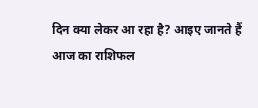दिन क्या लेकर आ रहा है? आइए जानते हैं आज का राशिफल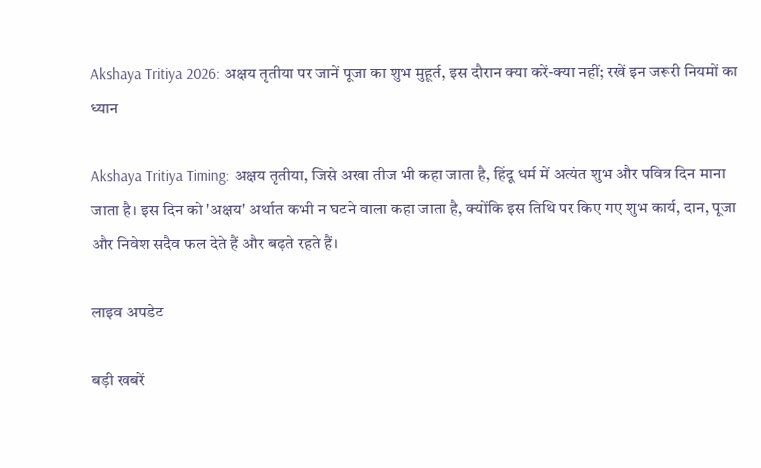Akshaya Tritiya 2026: अक्षय तृतीया पर जानें पूजा का शुभ मुहूर्त, इस दौरान क्या करें-क्या नहीं; रखें इन जरूरी नियमों का ध्यान

Akshaya Tritiya Timing: अक्षय तृतीया, जिसे अखा तीज भी कहा जाता है, हिंदू धर्म में अत्यंत शुभ और पवित्र दिन माना जाता है। इस दिन को 'अक्षय' अर्थात कभी न घटने वाला कहा जाता है, क्योंकि इस तिथि पर किए गए शुभ कार्य, दान, पूजा और निवेश सदैव फल देते हैं और बढ़ते रहते हैं।

लाइव अपडेट

बड़ी खबरें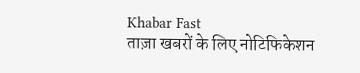Khabar Fast
ताज़ा खबरों के लिए नोटिफिकेशन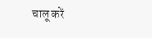चालू करें